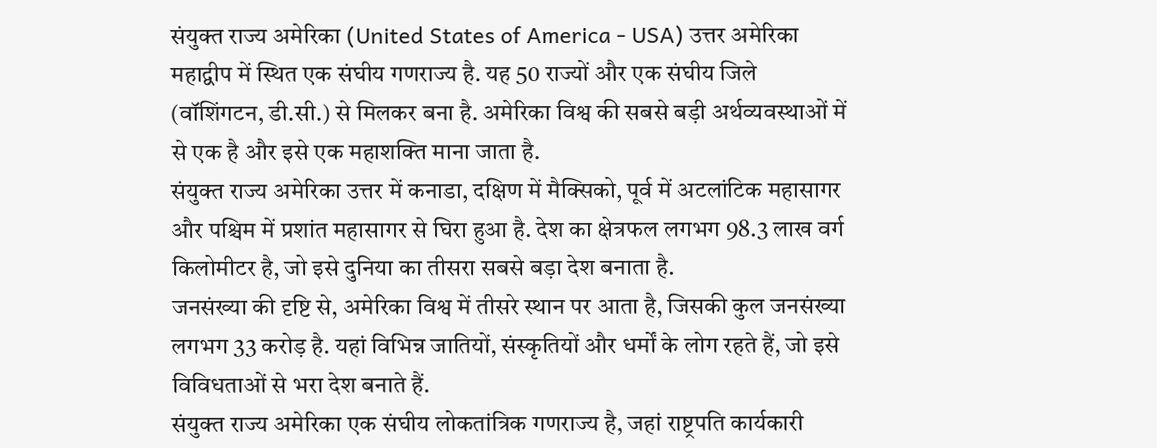संयुक्त राज्य अमेरिका (United States of America - USA) उत्तर अमेरिका महाद्वीप में स्थित एक संघीय गणराज्य है. यह 50 राज्यों और एक संघीय जिले (वॉशिंगटन, डी.सी.) से मिलकर बना है. अमेरिका विश्व की सबसे बड़ी अर्थव्यवस्थाओं में से एक है और इसे एक महाशक्ति माना जाता है.
संयुक्त राज्य अमेरिका उत्तर में कनाडा, दक्षिण में मैक्सिको, पूर्व में अटलांटिक महासागर और पश्चिम में प्रशांत महासागर से घिरा हुआ है. देश का क्षेत्रफल लगभग 98.3 लाख वर्ग किलोमीटर है, जो इसे दुनिया का तीसरा सबसे बड़ा देश बनाता है.
जनसंख्या की दृष्टि से, अमेरिका विश्व में तीसरे स्थान पर आता है, जिसकी कुल जनसंख्या लगभग 33 करोड़ है. यहां विभिन्न जातियों, संस्कृतियों और धर्मों के लोग रहते हैं, जो इसे विविधताओं से भरा देश बनाते हैं.
संयुक्त राज्य अमेरिका एक संघीय लोकतांत्रिक गणराज्य है, जहां राष्ट्रपति कार्यकारी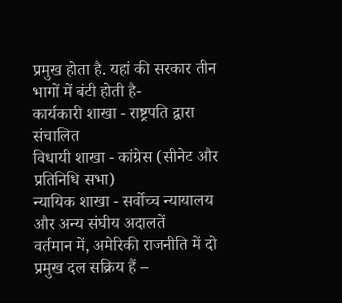प्रमुख होता है. यहां की सरकार तीन भागों में बंटी होती है-
कार्यकारी शाखा - राष्ट्रपति द्वारा संचालित
विधायी शाखा - कांग्रेस (सीनेट और प्रतिनिधि सभा)
न्यायिक शाखा - सर्वोच्च न्यायालय और अन्य संघीय अदालतें
वर्तमान में, अमेरिकी राजनीति में दो प्रमुख दल सक्रिय हैं –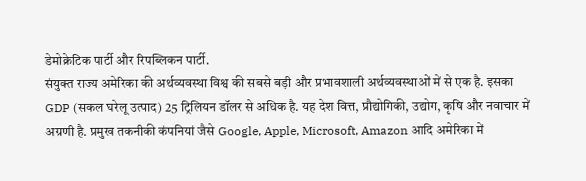डेमोक्रेटिक पार्टी और रिपब्लिकन पार्टी.
संयुक्त राज्य अमेरिका की अर्थव्यवस्था विश्व की सबसे बड़ी और प्रभावशाली अर्थव्यवस्थाओं में से एक है. इसका GDP (सकल घरेलू उत्पाद) 25 ट्रिलियन डॉलर से अधिक है. यह देश वित्त, प्रौद्योगिकी, उद्योग, कृषि और नवाचार में अग्रणी है. प्रमुख तकनीकी कंपनियां जैसे Google, Apple, Microsoft, Amazon आदि अमेरिका में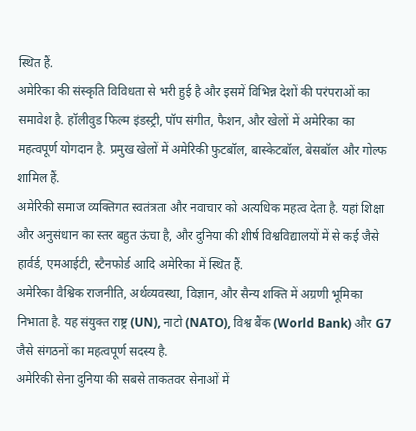स्थित हैं.
अमेरिका की संस्कृति विविधता से भरी हुई है और इसमें विभिन्न देशों की परंपराओं का समावेश है. हॉलीवुड फिल्म इंडस्ट्री, पॉप संगीत, फैशन, और खेलों में अमेरिका का महत्वपूर्ण योगदान है. प्रमुख खेलों में अमेरिकी फुटबॉल, बास्केटबॉल, बेसबॉल और गोल्फ शामिल हैं.
अमेरिकी समाज व्यक्तिगत स्वतंत्रता और नवाचार को अत्यधिक महत्व देता है. यहां शिक्षा और अनुसंधान का स्तर बहुत ऊंचा है, और दुनिया की शीर्ष विश्वविद्यालयों में से कई जैसे हार्वर्ड, एमआईटी, स्टैनफोर्ड आदि अमेरिका में स्थित हैं.
अमेरिका वैश्विक राजनीति, अर्थव्यवस्था, विज्ञान, और सैन्य शक्ति में अग्रणी भूमिका निभाता है. यह संयुक्त राष्ट्र (UN), नाटो (NATO), विश्व बैंक (World Bank) और G7 जैसे संगठनों का महत्वपूर्ण सदस्य है.
अमेरिकी सेना दुनिया की सबसे ताकतवर सेनाओं में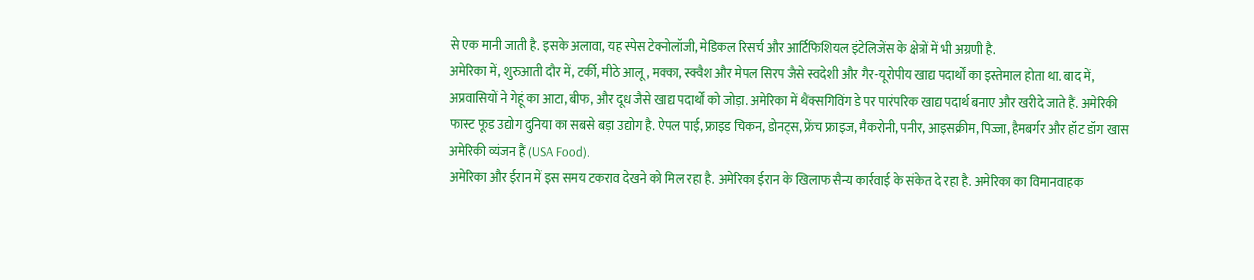से एक मानी जाती है. इसके अलावा, यह स्पेस टेक्नोलॉजी, मेडिकल रिसर्च और आर्टिफिशियल इंटेलिजेंस के क्षेत्रों में भी अग्रणी है.
अमेरिका में, शुरुआती दौर में, टर्की, मीठे आलू, मक्का, स्क्वैश और मेपल सिरप जैसे स्वदेशी और गैर-यूरोपीय खाद्य पदार्थों का इस्तेमाल होता था. बाद में, अप्रवासियों ने गेहूं का आटा, बीफ, और दूध जैसे खाद्य पदार्थों को जोड़ा. अमेरिका में थैंक्सगिविंग डे पर पारंपरिक खाद्य पदार्थ बनाए और खरीदे जाते हैं. अमेरिकी फास्ट फूड उद्योग दुनिया का सबसे बड़ा उद्योग है. ऐपल पाई, फ्राइड चिकन, डोनट्स, फ्रेंच फ्राइज, मैकरोनी, पनीर, आइसक्रीम, पिज्जा, हैमबर्गर और हॉट डॉग खास अमेरिकी व्यंजन हैं (USA Food).
अमेरिका और ईरान में इस समय टकराव देखने को मिल रहा है. अमेरिका ईरान के खिलाफ सैन्य कार्रवाई के संकेत दे रहा है. अमेरिका का विमानवाहक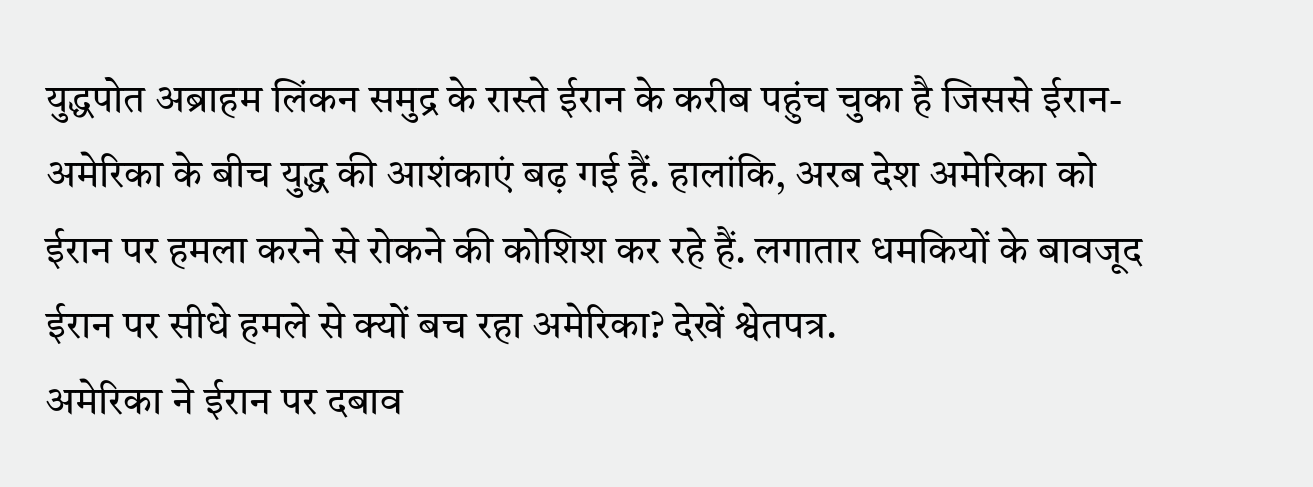युद्धपोत अब्राहम लिंकन समुद्र के रास्ते ईरान के करीब पहुंच चुका है जिससे ईरान-अमेरिका के बीच युद्ध की आशंकाएं बढ़ गई हैं. हालांकि, अरब देश अमेरिका को ईरान पर हमला करने से रोकने की कोशिश कर रहे हैं. लगातार धमकियों के बावजूद ईरान पर सीधे हमले से क्यों बच रहा अमेरिका? देखें श्वेतपत्र.
अमेरिका ने ईरान पर दबाव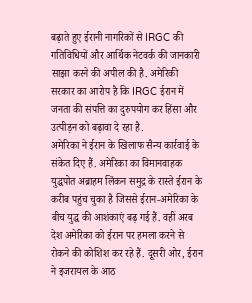बढ़ाते हुए ईरानी नागरिकों से IRGC की गतिविधियों और आर्थिक नेटवर्क की जानकारी साझा करने की अपील की है. अमेरिकी सरकार का आरोप है कि IRGC ईरान में जनता की संपत्ति का दुरुपयोग कर हिंसा और उत्पीड़न को बढ़ावा दे रहा है.
अमेरिका ने ईरान के खिलाफ सैन्य कार्रवाई के संकेत दिए हैं. अमेरिका का विमानवाहक युद्धपोत अब्राहम लिंकन समुद्र के रास्ते ईरान के करीब पहुंच चुका है जिससे ईरान-अमेरिका के बीच युद्ध की आशंकाएं बढ़ गई हैं. वहीं अरब देश अमेरिका को ईरान पर हमला करने से रोकने की कोशिश कर रहे हैं. दूसरी ओर, ईरान ने इजरायल के आठ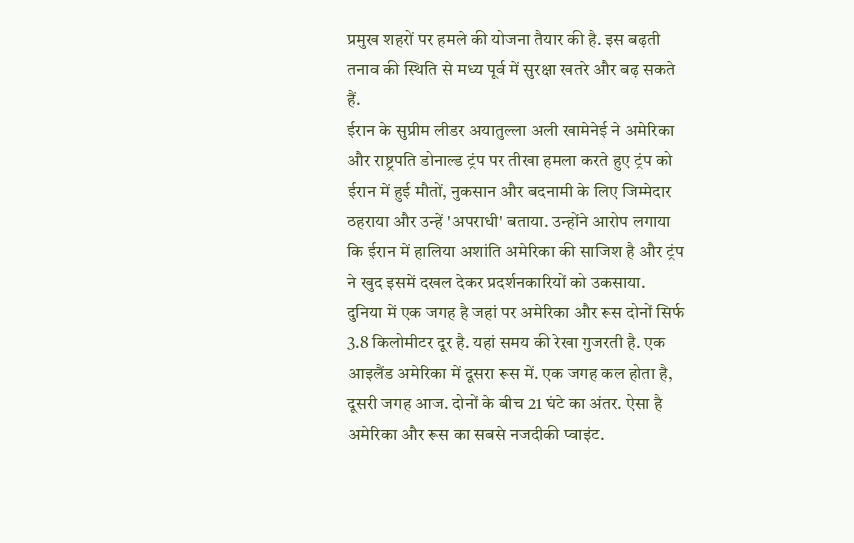प्रमुख शहरों पर हमले की योजना तैयार की है. इस बढ़ती तनाव की स्थिति से मध्य पूर्व में सुरक्षा खतरे और बढ़ सकते हैं.
ईरान के सुप्रीम लीडर अयातुल्ला अली खामेनेई ने अमेरिका और राष्ट्रपति डोनाल्ड ट्रंप पर तीखा हमला करते हुए ट्रंप को ईरान में हुई मौतों, नुकसान और बदनामी के लिए जिम्मेदार ठहराया और उन्हें 'अपराधी' बताया. उन्होंने आरोप लगाया कि ईरान में हालिया अशांति अमेरिका की साजिश है और ट्रंप ने खुद इसमें दखल देकर प्रदर्शनकारियों को उकसाया.
दुनिया में एक जगह है जहां पर अमेरिका और रूस दोनों सिर्फ 3.8 किलोमीटर दूर है. यहां समय की रेखा गुजरती है. एक आइलैंड अमेरिका में दूसरा रूस में. एक जगह कल होता है, दूसरी जगह आज. दोनों के बीच 21 घंटे का अंतर. ऐसा है अमेरिका और रूस का सबसे नजदीकी प्वाइंट.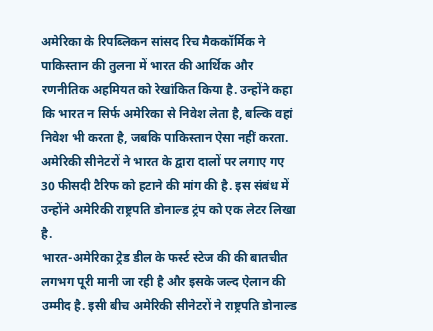अमेरिका के रिपब्लिकन सांसद रिच मैककॉर्मिक ने पाकिस्तान की तुलना में भारत की आर्थिक और रणनीतिक अहमियत को रेखांकित किया है. उन्होंने कहा कि भारत न सिर्फ अमेरिका से निवेश लेता है, बल्कि वहां निवेश भी करता है, जबकि पाकिस्तान ऐसा नहीं करता.
अमेरिकी सीनेटरों ने भारत के द्वारा दालों पर लगाए गए 30 फीसदी टैरिफ को हटाने की मांग की है. इस संबंध में उन्होंने अमेरिकी राष्ट्रपति डोनाल्ड ट्रंप को एक लेटर लिखा है.
भारत-अमेरिका ट्रेड डील के फर्स्ट स्टेज की की बातचीत लगभग पूरी मानी जा रही है और इसके जल्द ऐलान की उम्मीद है. इसी बीच अमेरिकी सीनेटरों ने राष्ट्रपति डोनाल्ड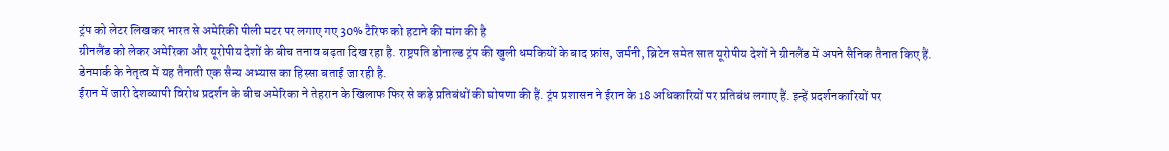ट्रंप को लेटर लिखकर भारत से अमेरिकी पीली मटर पर लगाए गए 30% टैरिफ को हटाने की मांग की है
ग्रीनलैंड को लेकर अमेरिका और यूरोपीय देशों के बीच तनाव बढ़ता दिख रहा है. राष्ट्रपति डोनाल्ड ट्रंप की खुली धमकियों के बाद फ्रांस, जर्मनी, ब्रिटेन समेत सात यूरोपीय देशों ने ग्रीनलैंड में अपने सैनिक तैनात किए हैं. डेनमार्क के नेतृत्व में यह तैनाती एक सैन्य अभ्यास का हिस्सा बताई जा रही है.
ईरान में जारी देशव्यापी विरोध प्रदर्शन के बीच अमेरिका ने तेहरान के खिलाफ फिर से कड़े प्रतिबंधों की घोषणा की हैं. ट्रंप प्रशासन ने ईरान के 18 अधिकारियों पर प्रतिबंध लगाए हैं. इन्हें प्रदर्शनकारियों पर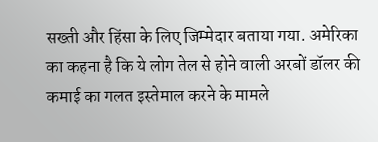सख्ती और हिंसा के लिए जिम्मेदार बताया गया. अमेरिका का कहना है कि ये लोग तेल से होने वाली अरबों डॉलर की कमाई का गलत इस्तेमाल करने के मामले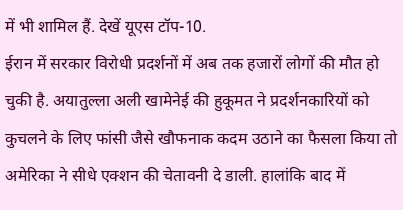में भी शामिल हैं. देखें यूएस टॉप-10.
ईरान में सरकार विरोधी प्रदर्शनों में अब तक हजारों लोगों की मौत हो चुकी है. अयातुल्ला अली खामेनेई की हुकूमत ने प्रदर्शनकारियों को कुचलने के लिए फांसी जैसे खौफनाक कदम उठाने का फैसला किया तो अमेरिका ने सीधे एक्शन की चेतावनी दे डाली. हालांकि बाद में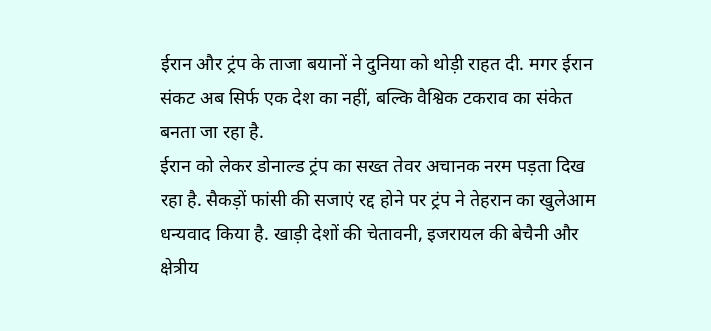ईरान और ट्रंप के ताजा बयानों ने दुनिया को थोड़ी राहत दी. मगर ईरान संकट अब सिर्फ एक देश का नहीं, बल्कि वैश्विक टकराव का संकेत बनता जा रहा है.
ईरान को लेकर डोनाल्ड ट्रंप का सख्त तेवर अचानक नरम पड़ता दिख रहा है. सैकड़ों फांसी की सजाएं रद्द होने पर ट्रंप ने तेहरान का खुलेआम धन्यवाद किया है. खाड़ी देशों की चेतावनी, इजरायल की बेचैनी और क्षेत्रीय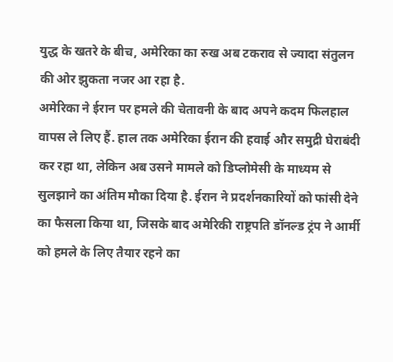युद्ध के खतरे के बीच, अमेरिका का रुख अब टकराव से ज्यादा संतुलन की ओर झुकता नजर आ रहा है.
अमेरिका ने ईरान पर हमले की चेतावनी के बाद अपने कदम फिलहाल वापस ले लिए हैं. हाल तक अमेरिका ईरान की हवाई और समुद्री घेराबंदी कर रहा था, लेकिन अब उसने मामले को डिप्लोमेसी के माध्यम से सुलझाने का अंतिम मौका दिया है. ईरान ने प्रदर्शनकारियों को फांसी देने का फैसला किया था, जिसके बाद अमेरिकी राष्ट्रपति डॉनल्ड ट्रंप ने आर्मी को हमले के लिए तैयार रहने का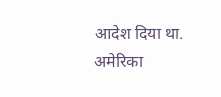आदेश दिया था.
अमेरिका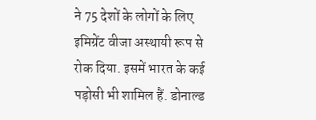ने 75 देशों के लोगों के लिए इमिग्रेंट वीजा अस्थायी रूप से रोक दिया. इसमें भारत के कई पड़ोसी भी शामिल हैं. डोनाल्ड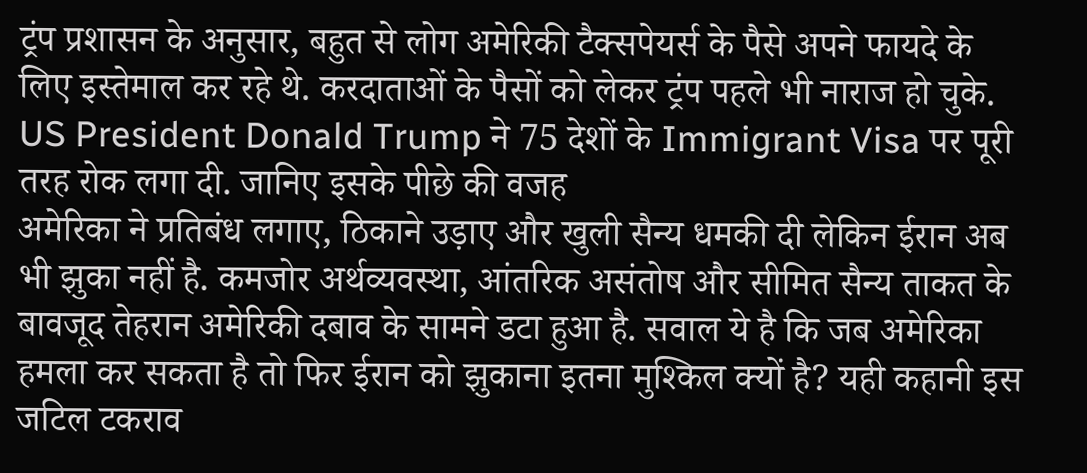ट्रंप प्रशासन के अनुसार, बहुत से लोग अमेरिकी टैक्सपेयर्स के पैसे अपने फायदे के लिए इस्तेमाल कर रहे थे. करदाताओं के पैसों को लेकर ट्रंप पहले भी नाराज हो चुके.
US President Donald Trump ने 75 देशों के Immigrant Visa पर पूरी तरह रोक लगा दी. जानिए इसके पीछे की वजह
अमेरिका ने प्रतिबंध लगाए, ठिकाने उड़ाए और खुली सैन्य धमकी दी लेकिन ईरान अब भी झुका नहीं है. कमजोर अर्थव्यवस्था, आंतरिक असंतोष और सीमित सैन्य ताकत के बावजूद तेहरान अमेरिकी दबाव के सामने डटा हुआ है. सवाल ये है कि जब अमेरिका हमला कर सकता है तो फिर ईरान को झुकाना इतना मुश्किल क्यों है? यही कहानी इस जटिल टकराव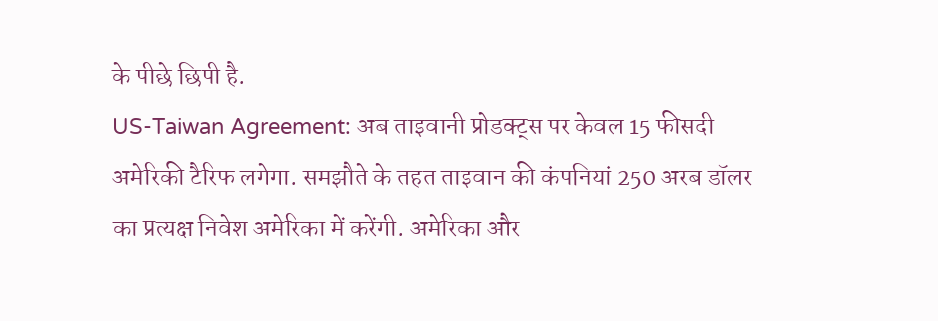के पीछे छिपी है.
US-Taiwan Agreement: अब ताइवानी प्रोडक्ट्स पर केवल 15 फीसदी अमेरिकी टैरिफ लगेगा. समझौते के तहत ताइवान की कंपनियां 250 अरब डॉलर का प्रत्यक्ष निवेश अमेरिका में करेंगी. अमेरिका और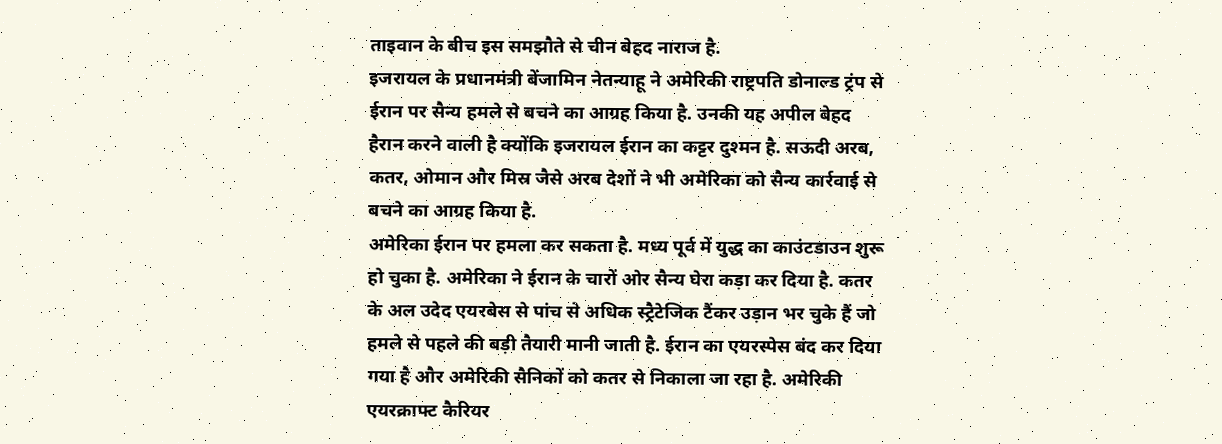ताइवान के बीच इस समझौते से चीन बेहद नाराज है.
इजरायल के प्रधानमंत्री बेंजामिन नेतन्याहू ने अमेरिकी राष्ट्रपति डोनाल्ड ट्रंप से ईरान पर सैन्य हमले से बचने का आग्रह किया है. उनकी यह अपील बेहद हैरान करने वाली है क्योंकि इजरायल ईरान का कट्टर दुश्मन है. सऊदी अरब, कतर, ओमान और मिस्र जैसे अरब देशों ने भी अमेरिका को सैन्य कार्रवाई से बचने का आग्रह किया है.
अमेरिका ईरान पर हमला कर सकता है. मध्य पूर्व में युद्ध का काउंटडाउन शुरू हो चुका है. अमेरिका ने ईरान के चारों ओर सैन्य घेरा कड़ा कर दिया है. कतर के अल उदेद एयरबेस से पांच से अधिक स्ट्रैटेजिक टैंकर उड़ान भर चुके हैं जो हमले से पहले की बड़ी तैयारी मानी जाती है. ईरान का एयरस्पेस बंद कर दिया गया है और अमेरिकी सैनिकों को कतर से निकाला जा रहा है. अमेरिकी एयरक्राफ्ट कैरियर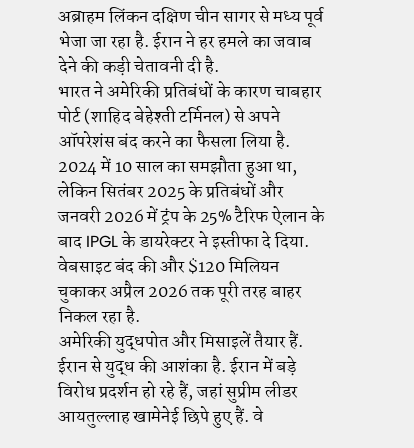अब्राहम लिंकन दक्षिण चीन सागर से मध्य पूर्व भेजा जा रहा है. ईरान ने हर हमले का जवाब देने की कड़ी चेतावनी दी है.
भारत ने अमेरिकी प्रतिबंधों के कारण चाबहार पोर्ट (शाहिद बेहेश्ती टर्मिनल) से अपने ऑपरेशंस बंद करने का फैसला लिया है. 2024 में 10 साल का समझौता हुआ था, लेकिन सितंबर 2025 के प्रतिबंधों और जनवरी 2026 में ट्रंप के 25% टैरिफ ऐलान के बाद IPGL के डायरेक्टर ने इस्तीफा दे दिया. वेबसाइट बंद की और $120 मिलियन चुकाकर अप्रैल 2026 तक पूरी तरह बाहर निकल रहा है.
अमेरिकी युद्धपोत और मिसाइलें तैयार हैं. ईरान से युद्ध की आशंका है. ईरान में बड़े विरोध प्रदर्शन हो रहे हैं, जहां सुप्रीम लीडर आयतुल्लाह खामेनेई छिपे हुए हैं. वे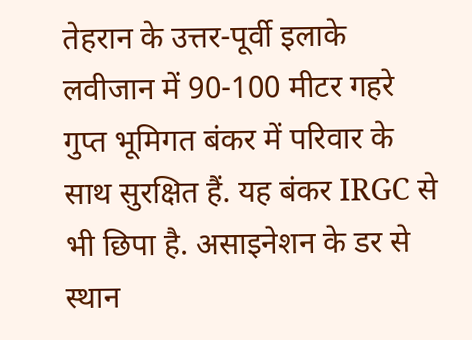तेहरान के उत्तर-पूर्वी इलाके लवीजान में 90-100 मीटर गहरे गुप्त भूमिगत बंकर में परिवार के साथ सुरक्षित हैं. यह बंकर IRGC से भी छिपा है. असाइनेशन के डर से स्थान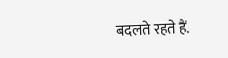बदलते रहते हैं.